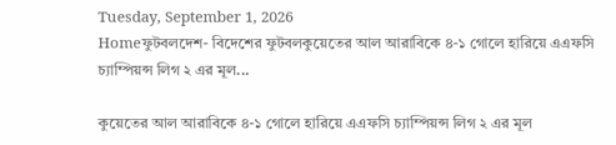Tuesday, September 1, 2026
Homeফুটবলদেশ- বিদেশের ফুটবলকুয়েতের আল আরাবিকে ৪-১ গোলে হারিয়ে এএফসি চ্যাম্পিয়ন্স লিগ ২ এর মূল...

কুয়েতের আল আরাবিকে ৪-১ গোলে হারিয়ে এএফসি চ্যাম্পিয়ন্স লিগ ২ এর মূল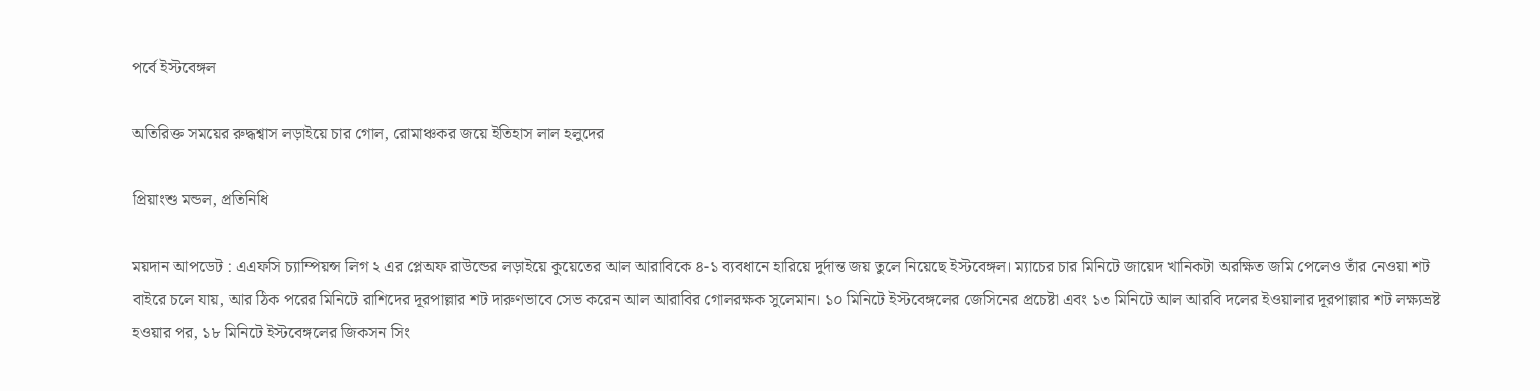পর্বে ইস্টবেঙ্গল

অতিরিক্ত সময়ের রুদ্ধশ্বাস লড়াইয়ে চার গোল, রোমাঞ্চকর জয়ে ইতিহাস লাল হলুদের

প্রিয়াংশু মন্ডল, প্রতিনিধি

ময়দান আপডেট : এএফসি চ্যাম্পিয়ন্স লিগ ২ এর প্লেঅফ রাউন্ডের লড়াইয়ে কুয়েতের আল আরাবিকে ৪-১ ব্যবধানে হারিয়ে দুর্দান্ত জয় তুলে নিয়েছে ইস্টবেঙ্গল। ম্যাচের চার মিনিটে জায়েদ খানিকটা অরক্ষিত জমি পেলেও তাঁর নেওয়া শট বাইরে চলে যায়, আর ঠিক পরের মিনিটে রাশিদের দূরপাল্লার শট দারুণভাবে সেভ করেন আল আরাবির গোলরক্ষক সুলেমান। ১০ মিনিটে ইস্টবেঙ্গলের জেসিনের প্রচেষ্টা এবং ১৩ মিনিটে আল আরবি দলের ইওয়ালার দূরপাল্লার শট লক্ষ্যভ্রষ্ট হওয়ার পর, ১৮ মিনিটে ইস্টবেঙ্গলের জিকসন সিং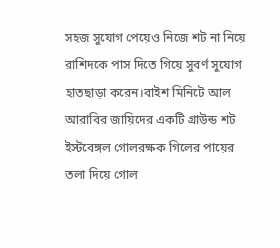সহজ সুযোগ পেয়েও নিজে শট না নিয়ে রাশিদকে পাস দিতে গিয়ে সুবর্ণ সুযোগ হাতছাড়া করেন।বাইশ মিনিটে আল আরাবির জায়িদের একটি গ্রাউন্ড শট ইস্টবেঙ্গল গোলরক্ষক গিলের পায়ের তলা দিয়ে গোল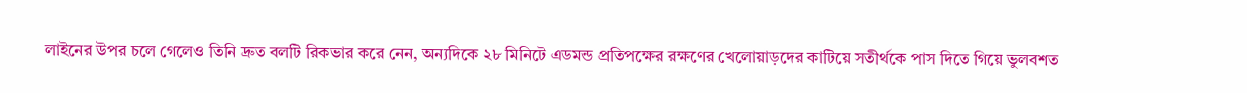লাইনের উপর চলে গেলেও তিনি দ্রুত বলটি রিকভার করে নেন, অন্যদিকে ২৮ মিনিটে এডমন্ড প্রতিপক্ষের রক্ষণের খেলোয়াড়দের কাটিয়ে সতীর্থকে পাস দিতে গিয়ে ভুলবশত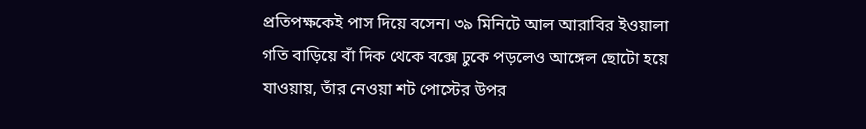প্রতিপক্ষকেই পাস দিয়ে বসেন। ৩৯ মিনিটে আল আরাবির ইওয়ালা গতি বাড়িয়ে বাঁ দিক থেকে বক্সে ঢুকে পড়লেও আঙ্গেল ছোটো হয়ে যাওয়ায়, তাঁর নেওয়া শট পোস্টের উপর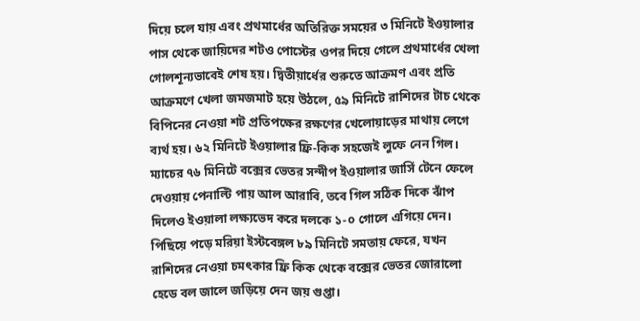দিয়ে চলে যায় এবং প্রথমার্ধের অতিরিক্ত সময়ের ৩ মিনিটে ইওয়ালার পাস থেকে জায়িদের শটও পোস্টের ওপর দিয়ে গেলে প্রথমার্ধের খেলা গোলশূন্যভাবেই শেষ হয়। দ্বিতীয়ার্ধের শুরুতে আক্রমণ এবং প্রতি আক্রমণে খেলা জমজমাট হয়ে উঠলে, ৫৯ মিনিটে রাশিদের টাচ থেকে বিপিনের নেওয়া শট প্রতিপক্ষের রক্ষণের খেলোয়াড়ের মাথায় লেগে ব্যর্থ হয়। ৬২ মিনিটে ইওয়ালার ফ্রি-কিক সহজেই লুফে নেন গিল। ম্যাচের ৭৬ মিনিটে বক্সের ভেতর সন্দীপ ইওয়ালার জার্সি টেনে ফেলে দেওয়ায় পেনাল্টি পায় আল আরাবি, তবে গিল সঠিক দিকে ঝাঁপ দিলেও ইওয়ালা লক্ষ্যভেদ করে দলকে ১-০ গোলে এগিয়ে দেন। পিছিয়ে পড়ে মরিয়া ইস্টবেঙ্গল ৮৯ মিনিটে সমতায় ফেরে, যখন রাশিদের নেওয়া চমৎকার ফ্রি কিক থেকে বক্সের ভেতর জোরালো হেডে বল জালে জড়িয়ে দেন জয় গুপ্তা।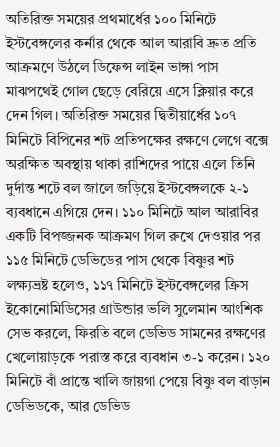অতিরিক্ত সময়ের প্রথমার্ধের ১০০ মিনিটে ইস্টবেঙ্গলের কর্নার থেকে আল আরাবি দ্রুত প্রতি আক্রমণে উঠলে ডিফেন্স লাইন ভাঙ্গা পাস মাঝপথেই গোল ছেড়ে বেরিয়ে এসে ক্লিয়ার করে দেন গিল। অতিরিক্ত সময়ের দ্বিতীয়ার্ধের ১০৭ মিনিটে বিপিনের শট প্রতিপক্ষের রক্ষণে লেগে বক্সে অরক্ষিত অবস্থায় থাকা রাশিদের পায়ে এলে তিনি দুর্দান্ত শটে বল জালে জড়িয়ে ইস্টবেঙ্গলকে ২-১ ব্যবধানে এগিয়ে দেন। ১১০ মিনিটে আল আরাবির একটি বিপজ্জনক আক্রমণ গিল রুখে দেওয়ার পর ১১৫ মিনিটে ডেভিডের পাস থেকে বিষ্ণুর শট লক্ষ্যভ্রষ্ট হলেও, ১১৭ মিনিটে ইস্টবেঙ্গলের ক্রিস ইকোনোমিডিসের গ্রাউন্ডার ভলি সুলেমান আংশিক সেভ করলে, ফিরতি বলে ডেভিড সামনের রক্ষণের খেলোয়াড়কে পরাস্ত করে ব্যবধান ৩-১ করেন। ১২০ মিনিটে বাঁ প্রান্তে খালি জায়গা পেয়ে বিষ্ণু বল বাড়ান ডেভিডকে, আর ডেভিড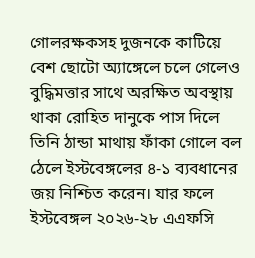গোলরক্ষকসহ দুজনকে কাটিয়ে বেশ ছোটো অ্যাঙ্গেলে চলে গেলেও বুদ্ধিমত্তার সাথে অরক্ষিত অবস্থায় থাকা রোহিত দানুকে পাস দিলে তিনি ঠান্ডা মাথায় ফাঁকা গোলে বল ঠেলে ইস্টবেঙ্গলের ৪-১ ব্যবধানের জয় নিশ্চিত করেন। যার ফলে ইস্টবেঙ্গল ২০২৬-২৮ এএফসি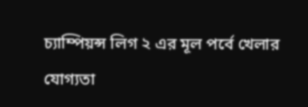চ্যাম্পিয়ন্স লিগ ২ এর মূল পর্বে খেলার যোগ্যতা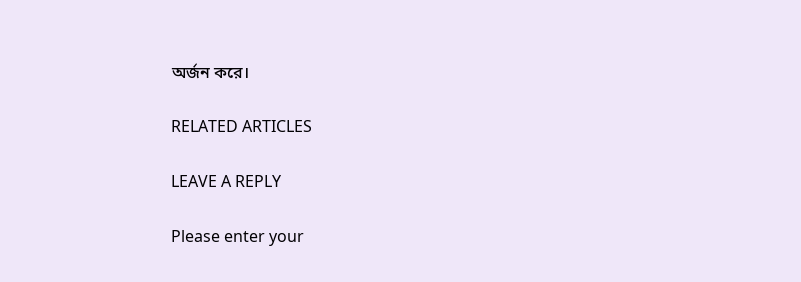অর্জন করে।

RELATED ARTICLES

LEAVE A REPLY

Please enter your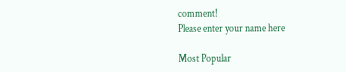comment!
Please enter your name here

Most Popular